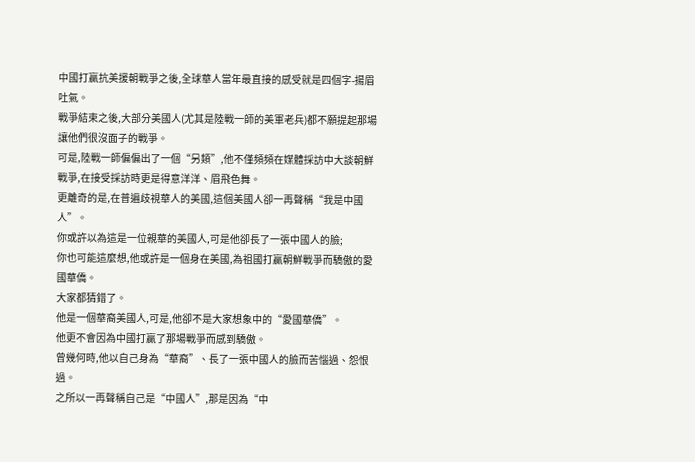中國打贏抗美援朝戰爭之後,全球華人當年最直接的感受就是四個字-揚眉吐氣。
戰爭結束之後,大部分美國人(尤其是陸戰一師的美軍老兵)都不願提起那場讓他們很沒面子的戰爭。
可是,陸戰一師偏偏出了一個“另類”,他不僅頻頻在媒體採訪中大談朝鮮戰爭,在接受採訪時更是得意洋洋、眉飛色舞。
更離奇的是,在普遍歧視華人的美國,這個美國人卻一再聲稱“我是中國人”。
你或許以為這是一位親華的美國人,可是他卻長了一張中國人的臉;
你也可能這麼想,他或許是一個身在美國,為祖國打贏朝鮮戰爭而驕傲的愛國華僑。
大家都猜錯了。
他是一個華裔美國人,可是,他卻不是大家想象中的“愛國華僑”。
他更不會因為中國打贏了那場戰爭而感到驕傲。
曾幾何時,他以自己身為“華裔”、長了一張中國人的臉而苦惱過、怨恨過。
之所以一再聲稱自己是“中國人”,那是因為“中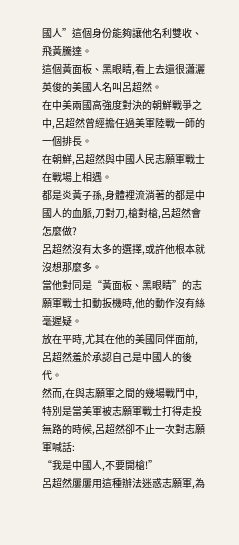國人”這個身份能夠讓他名利雙收、飛黃騰達。
這個黃面板、黑眼睛,看上去還很瀟灑英俊的美國人名叫呂超然。
在中美兩國高強度對決的朝鮮戰爭之中,呂超然曾經擔任過美軍陸戰一師的一個排長。
在朝鮮,呂超然與中國人民志願軍戰士在戰場上相遇。
都是炎黃子孫,身體裡流淌著的都是中國人的血脈,刀對刀,槍對槍,呂超然會怎麼做?
呂超然沒有太多的選擇,或許他根本就沒想那麼多。
當他對同是“黃面板、黑眼睛”的志願軍戰士扣動扳機時,他的動作沒有絲毫遲疑。
放在平時,尤其在他的美國同伴面前,呂超然羞於承認自己是中國人的後代。
然而,在與志願軍之間的幾場戰鬥中,特別是當美軍被志願軍戰士打得走投無路的時候,呂超然卻不止一次對志願軍喊話:
“我是中國人,不要開槍!”
呂超然屢屢用這種辦法迷惑志願軍,為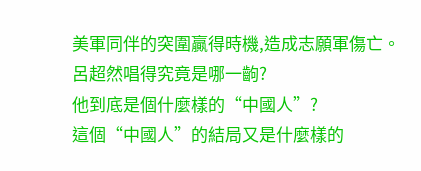美軍同伴的突圍贏得時機,造成志願軍傷亡。
呂超然唱得究竟是哪一齣?
他到底是個什麼樣的“中國人”?
這個“中國人”的結局又是什麼樣的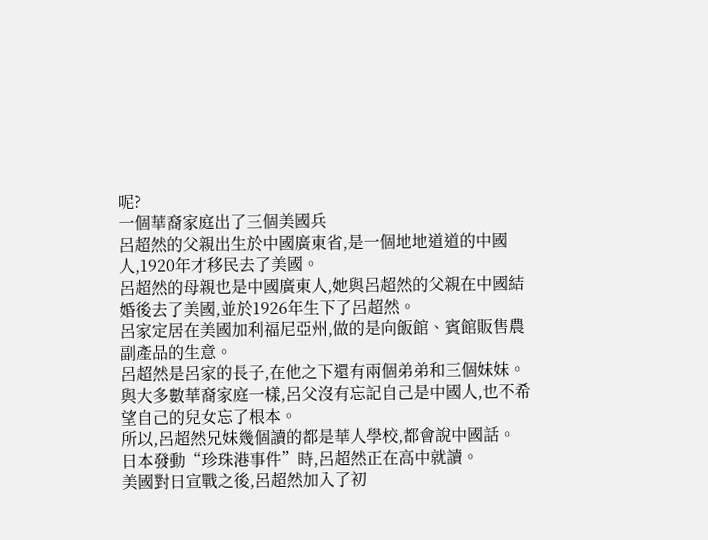呢?
一個華裔家庭出了三個美國兵
呂超然的父親出生於中國廣東省,是一個地地道道的中國人,1920年才移民去了美國。
呂超然的母親也是中國廣東人,她與呂超然的父親在中國結婚後去了美國,並於1926年生下了呂超然。
呂家定居在美國加利福尼亞州,做的是向飯館、賓館販售農副產品的生意。
呂超然是呂家的長子,在他之下還有兩個弟弟和三個妹妹。
與大多數華裔家庭一樣,呂父沒有忘記自己是中國人,也不希望自己的兒女忘了根本。
所以,呂超然兄妹幾個讀的都是華人學校,都會說中國話。
日本發動“珍珠港事件”時,呂超然正在高中就讀。
美國對日宣戰之後,呂超然加入了初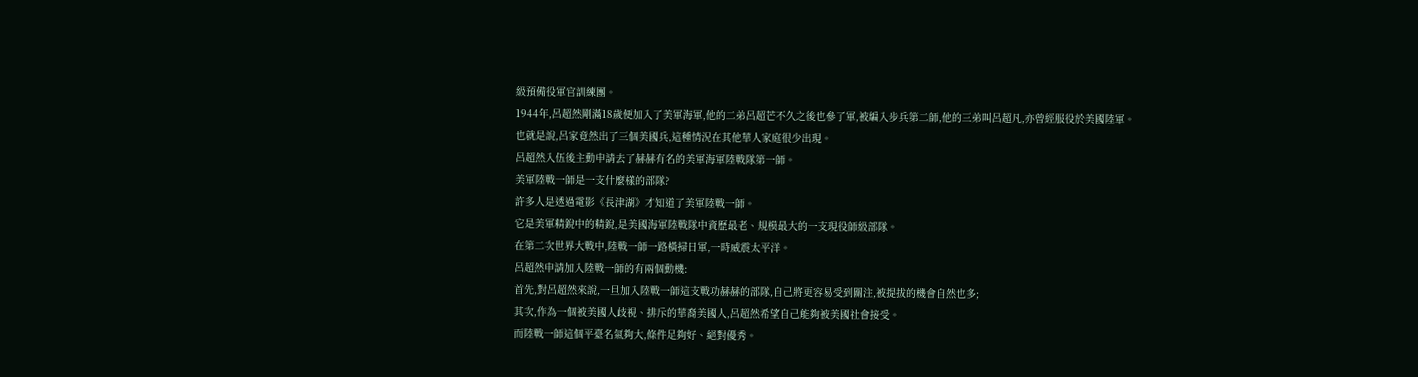級預備役軍官訓練團。
1944年,呂超然剛滿18歲便加入了美軍海軍,他的二弟呂超芒不久之後也參了軍,被編入步兵第二師,他的三弟叫呂超凡,亦曾經服役於美國陸軍。
也就是說,呂家竟然出了三個美國兵,這種情況在其他華人家庭很少出現。
呂超然入伍後主動申請去了赫赫有名的美軍海軍陸戰隊第一師。
美軍陸戰一師是一支什麼樣的部隊?
許多人是透過電影《長津湖》才知道了美軍陸戰一師。
它是美軍精銳中的精銳,是美國海軍陸戰隊中資歷最老、規模最大的一支現役師級部隊。
在第二次世界大戰中,陸戰一師一路橫掃日軍,一時威震太平洋。
呂超然申請加入陸戰一師的有兩個動機:
首先,對呂超然來說,一旦加入陸戰一師這支戰功赫赫的部隊,自己將更容易受到關注,被提拔的機會自然也多;
其次,作為一個被美國人歧視、排斥的華裔美國人,呂超然希望自己能夠被美國社會接受。
而陸戰一師這個平臺名氣夠大,條件足夠好、絕對優秀。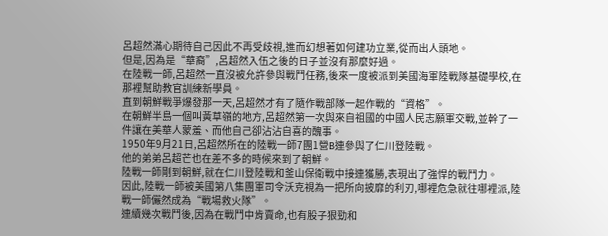呂超然滿心期待自己因此不再受歧視,進而幻想著如何建功立業,從而出人頭地。
但是,因為是“華裔”,呂超然入伍之後的日子並沒有那麼好過。
在陸戰一師,呂超然一直沒被允許參與戰鬥任務,後來一度被派到美國海軍陸戰隊基礎學校,在那裡幫助教官訓練新學員。
直到朝鮮戰爭爆發那一天,呂超然才有了隨作戰部隊一起作戰的“資格”。
在朝鮮半島一個叫黃草嶺的地方,呂超然第一次與來自祖國的中國人民志願軍交戰,並幹了一件讓在美華人蒙羞、而他自己卻沾沾自喜的醜事。
1950年9月21日,呂超然所在的陸戰一師7團1營B連參與了仁川登陸戰。
他的弟弟呂超芒也在差不多的時候來到了朝鮮。
陸戰一師剛到朝鮮,就在仁川登陸戰和釜山保衛戰中接連獲勝,表現出了強悍的戰鬥力。
因此,陸戰一師被美國第八集團軍司令沃克視為一把所向披靡的利刃,哪裡危急就往哪裡派,陸戰一師儼然成為“戰場救火隊”。
連續幾次戰鬥後,因為在戰鬥中肯賣命,也有股子狠勁和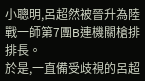小聰明,呂超然被晉升為陸戰一師第7團B連機關槍排排長。
於是,一直備受歧視的呂超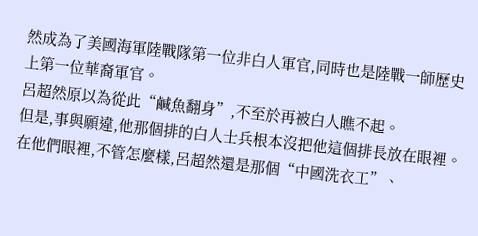然成為了美國海軍陸戰隊第一位非白人軍官,同時也是陸戰一師歷史上第一位華裔軍官。
呂超然原以為從此“鹹魚翻身”,不至於再被白人瞧不起。
但是,事與願違,他那個排的白人士兵根本沒把他這個排長放在眼裡。
在他們眼裡,不管怎麼樣,呂超然還是那個“中國洗衣工”、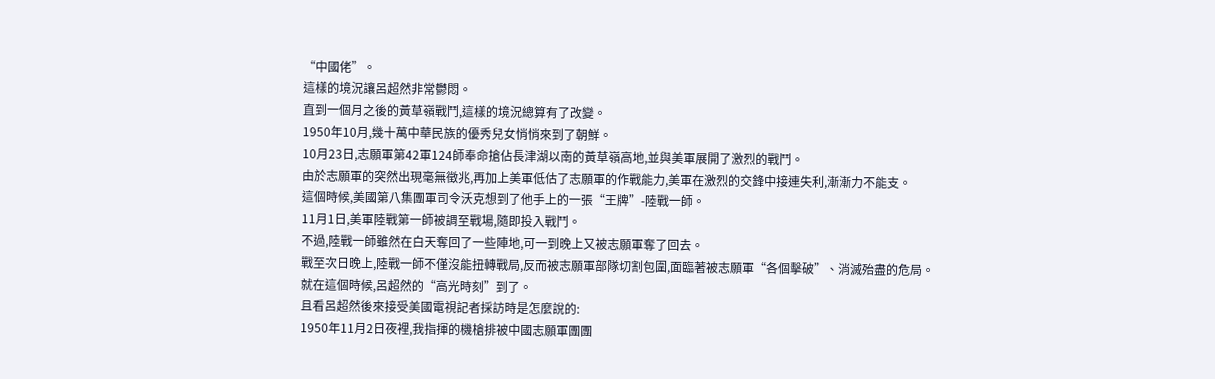“中國佬”。
這樣的境況讓呂超然非常鬱悶。
直到一個月之後的黃草嶺戰鬥,這樣的境況總算有了改變。
1950年10月,幾十萬中華民族的優秀兒女悄悄來到了朝鮮。
10月23日,志願軍第42軍124師奉命搶佔長津湖以南的黃草嶺高地,並與美軍展開了激烈的戰鬥。
由於志願軍的突然出現毫無徵兆,再加上美軍低估了志願軍的作戰能力,美軍在激烈的交鋒中接連失利,漸漸力不能支。
這個時候,美國第八集團軍司令沃克想到了他手上的一張“王牌”-陸戰一師。
11月1日,美軍陸戰第一師被調至戰場,隨即投入戰鬥。
不過,陸戰一師雖然在白天奪回了一些陣地,可一到晚上又被志願軍奪了回去。
戰至次日晚上,陸戰一師不僅沒能扭轉戰局,反而被志願軍部隊切割包圍,面臨著被志願軍“各個擊破”、消滅殆盡的危局。
就在這個時候,呂超然的“高光時刻”到了。
且看呂超然後來接受美國電視記者採訪時是怎麼說的:
1950年11月2日夜裡,我指揮的機槍排被中國志願軍團團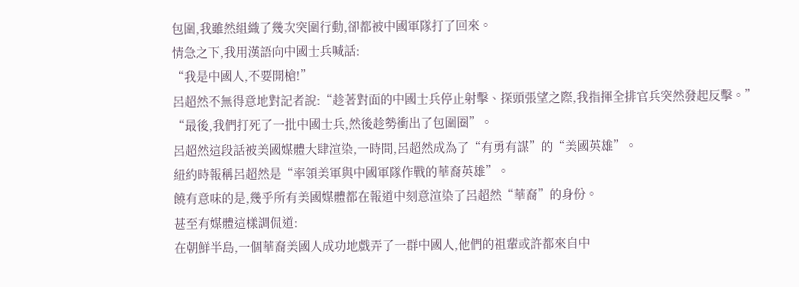包圍,我雖然組織了幾次突圍行動,卻都被中國軍隊打了回來。
情急之下,我用漢語向中國士兵喊話:
“我是中國人,不要開槍!”
呂超然不無得意地對記者說:“趁著對面的中國士兵停止射擊、探頭張望之際,我指揮全排官兵突然發起反擊。”
“最後,我們打死了一批中國士兵,然後趁勢衝出了包圍圈”。
呂超然這段話被美國媒體大肆渲染,一時間,呂超然成為了“有勇有謀”的“美國英雄”。
紐約時報稱呂超然是“率領美軍與中國軍隊作戰的華裔英雄”。
饒有意味的是,幾乎所有美國媒體都在報道中刻意渲染了呂超然“華裔”的身份。
甚至有媒體這樣調侃道:
在朝鮮半島,一個華裔美國人成功地戲弄了一群中國人,他們的祖輩或許都來自中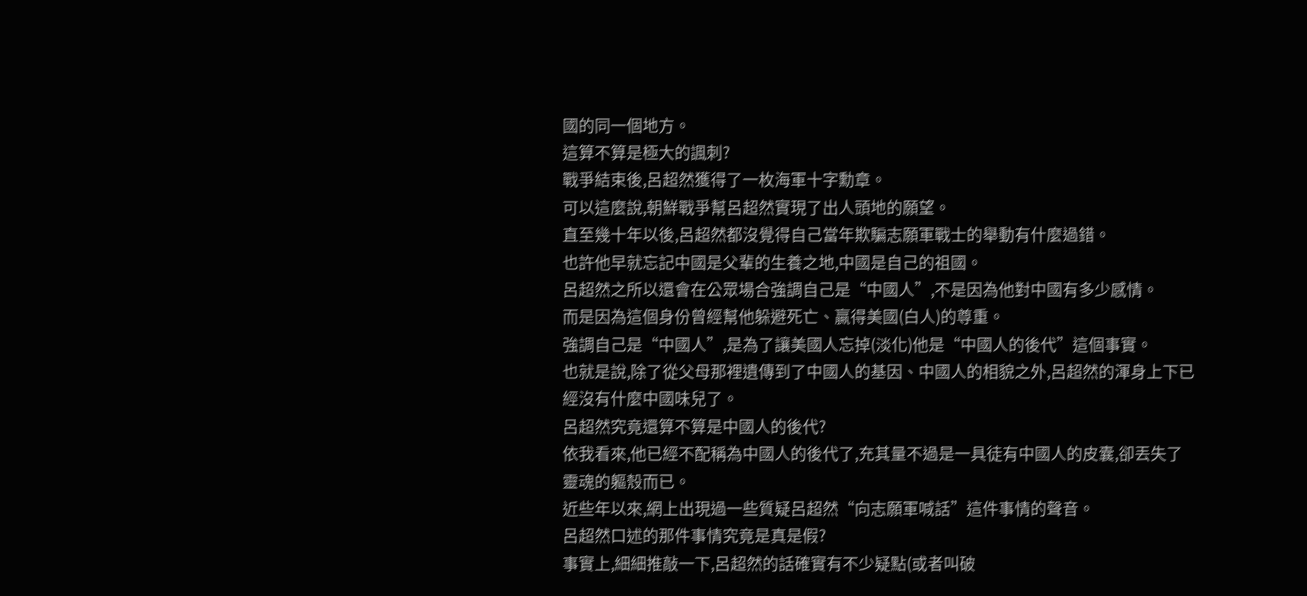國的同一個地方。
這算不算是極大的諷刺?
戰爭結束後,呂超然獲得了一枚海軍十字勳章。
可以這麼說,朝鮮戰爭幫呂超然實現了出人頭地的願望。
直至幾十年以後,呂超然都沒覺得自己當年欺騙志願軍戰士的舉動有什麼過錯。
也許他早就忘記中國是父輩的生養之地,中國是自己的祖國。
呂超然之所以還會在公眾場合強調自己是“中國人”,不是因為他對中國有多少感情。
而是因為這個身份曾經幫他躲避死亡、贏得美國(白人)的尊重。
強調自己是“中國人”,是為了讓美國人忘掉(淡化)他是“中國人的後代”這個事實。
也就是說,除了從父母那裡遺傳到了中國人的基因、中國人的相貌之外,呂超然的渾身上下已經沒有什麼中國味兒了。
呂超然究竟還算不算是中國人的後代?
依我看來,他已經不配稱為中國人的後代了,充其量不過是一具徒有中國人的皮囊,卻丟失了靈魂的軀殼而已。
近些年以來,網上出現過一些質疑呂超然“向志願軍喊話”這件事情的聲音。
呂超然口述的那件事情究竟是真是假?
事實上,細細推敲一下,呂超然的話確實有不少疑點(或者叫破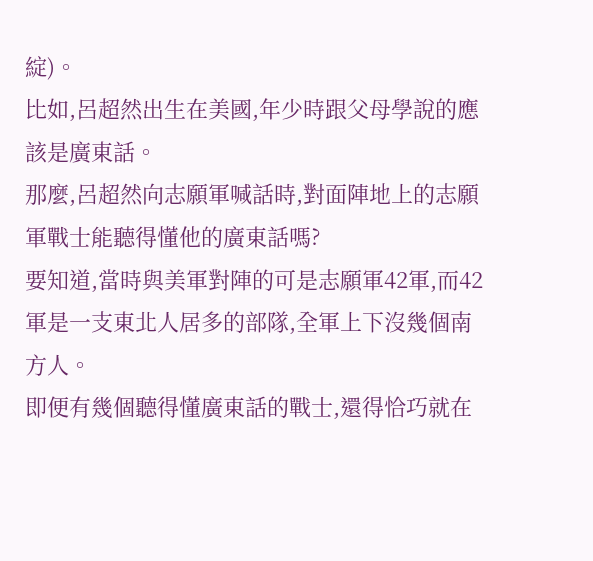綻)。
比如,呂超然出生在美國,年少時跟父母學說的應該是廣東話。
那麼,呂超然向志願軍喊話時,對面陣地上的志願軍戰士能聽得懂他的廣東話嗎?
要知道,當時與美軍對陣的可是志願軍42軍,而42軍是一支東北人居多的部隊,全軍上下沒幾個南方人。
即便有幾個聽得懂廣東話的戰士,還得恰巧就在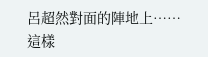呂超然對面的陣地上……
這樣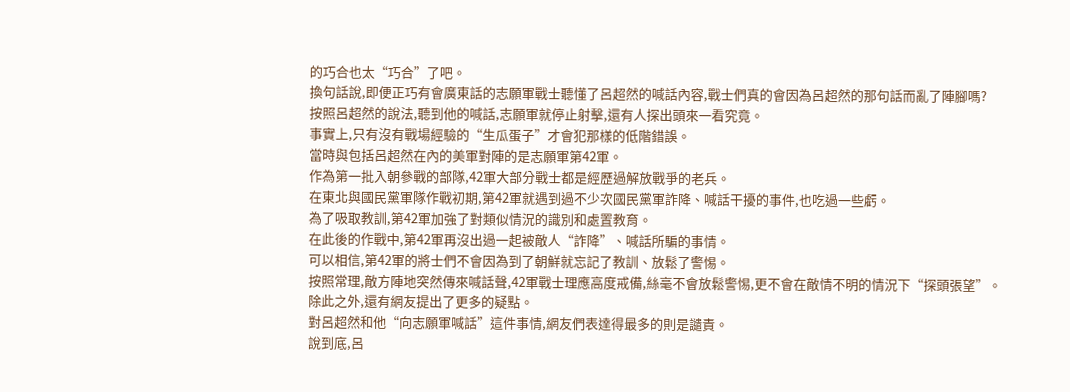的巧合也太“巧合”了吧。
換句話說,即便正巧有會廣東話的志願軍戰士聽懂了呂超然的喊話內容,戰士們真的會因為呂超然的那句話而亂了陣腳嗎?
按照呂超然的說法,聽到他的喊話,志願軍就停止射擊,還有人探出頭來一看究竟。
事實上,只有沒有戰場經驗的“生瓜蛋子”才會犯那樣的低階錯誤。
當時與包括呂超然在內的美軍對陣的是志願軍第42軍。
作為第一批入朝參戰的部隊,42軍大部分戰士都是經歷過解放戰爭的老兵。
在東北與國民黨軍隊作戰初期,第42軍就遇到過不少次國民黨軍詐降、喊話干擾的事件,也吃過一些虧。
為了吸取教訓,第42軍加強了對類似情況的識別和處置教育。
在此後的作戰中,第42軍再沒出過一起被敵人“詐降”、喊話所騙的事情。
可以相信,第42軍的將士們不會因為到了朝鮮就忘記了教訓、放鬆了警惕。
按照常理,敵方陣地突然傳來喊話聲,42軍戰士理應高度戒備,絲毫不會放鬆警惕,更不會在敵情不明的情況下“探頭張望”。
除此之外,還有網友提出了更多的疑點。
對呂超然和他“向志願軍喊話”這件事情,網友們表達得最多的則是譴責。
說到底,呂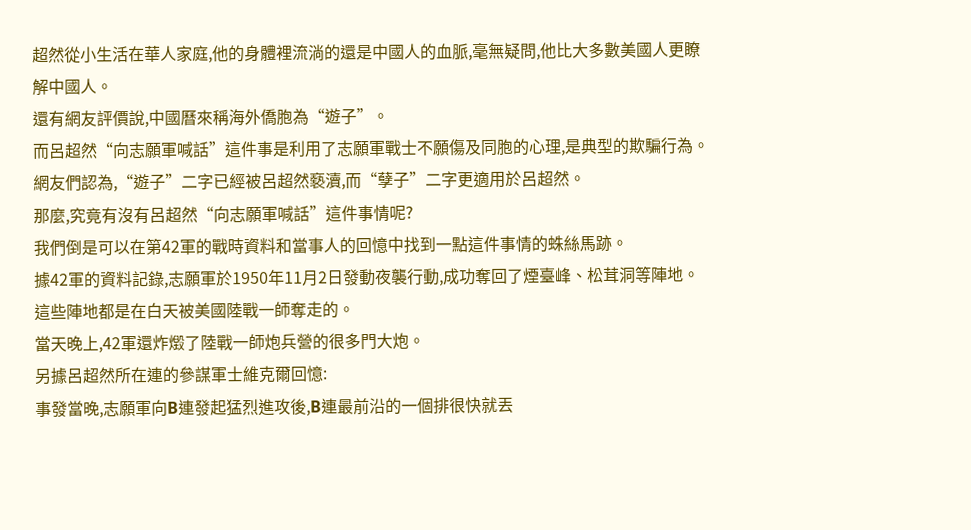超然從小生活在華人家庭,他的身體裡流淌的還是中國人的血脈,毫無疑問,他比大多數美國人更瞭解中國人。
還有網友評價說,中國曆來稱海外僑胞為“遊子”。
而呂超然“向志願軍喊話”這件事是利用了志願軍戰士不願傷及同胞的心理,是典型的欺騙行為。
網友們認為,“遊子”二字已經被呂超然褻瀆,而“孽子”二字更適用於呂超然。
那麼,究竟有沒有呂超然“向志願軍喊話”這件事情呢?
我們倒是可以在第42軍的戰時資料和當事人的回憶中找到一點這件事情的蛛絲馬跡。
據42軍的資料記錄,志願軍於1950年11月2日發動夜襲行動,成功奪回了煙臺峰、松茸洞等陣地。
這些陣地都是在白天被美國陸戰一師奪走的。
當天晚上,42軍還炸燬了陸戰一師炮兵營的很多門大炮。
另據呂超然所在連的參謀軍士維克爾回憶:
事發當晚,志願軍向B連發起猛烈進攻後,B連最前沿的一個排很快就丟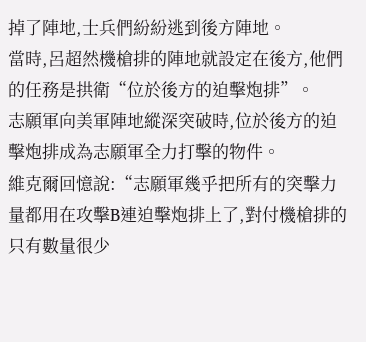掉了陣地,士兵們紛紛逃到後方陣地。
當時,呂超然機槍排的陣地就設定在後方,他們的任務是拱衛“位於後方的迫擊炮排”。
志願軍向美軍陣地縱深突破時,位於後方的迫擊炮排成為志願軍全力打擊的物件。
維克爾回憶說:“志願軍幾乎把所有的突擊力量都用在攻擊B連迫擊炮排上了,對付機槍排的只有數量很少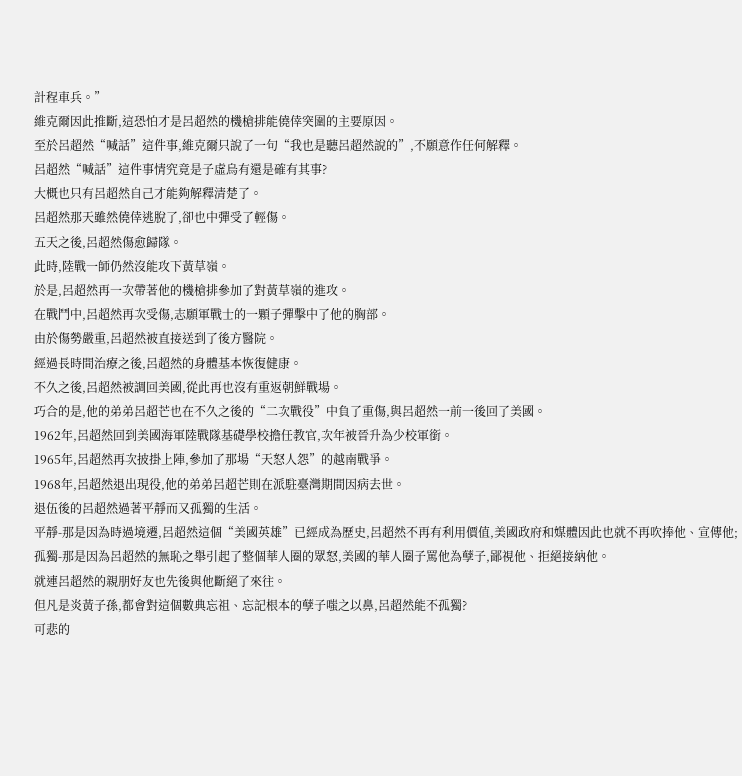計程車兵。”
維克爾因此推斷,這恐怕才是呂超然的機槍排能僥倖突圍的主要原因。
至於呂超然“喊話”這件事,維克爾只說了一句“我也是聽呂超然說的”,不願意作任何解釋。
呂超然“喊話”這件事情究竟是子虛烏有還是確有其事?
大概也只有呂超然自己才能夠解釋清楚了。
呂超然那天雖然僥倖逃脫了,卻也中彈受了輕傷。
五天之後,呂超然傷愈歸隊。
此時,陸戰一師仍然沒能攻下黃草嶺。
於是,呂超然再一次帶著他的機槍排參加了對黃草嶺的進攻。
在戰鬥中,呂超然再次受傷,志願軍戰士的一顆子彈擊中了他的胸部。
由於傷勢嚴重,呂超然被直接送到了後方醫院。
經過長時間治療之後,呂超然的身體基本恢復健康。
不久之後,呂超然被調回美國,從此再也沒有重返朝鮮戰場。
巧合的是,他的弟弟呂超芒也在不久之後的“二次戰役”中負了重傷,與呂超然一前一後回了美國。
1962年,呂超然回到美國海軍陸戰隊基礎學校擔任教官,次年被晉升為少校軍銜。
1965年,呂超然再次披掛上陣,參加了那場“天怒人怨”的越南戰爭。
1968年,呂超然退出現役,他的弟弟呂超芒則在派駐臺灣期間因病去世。
退伍後的呂超然過著平靜而又孤獨的生活。
平靜-那是因為時過境遷,呂超然這個“美國英雄”已經成為歷史,呂超然不再有利用價值,美國政府和媒體因此也就不再吹捧他、宣傳他;
孤獨-那是因為呂超然的無恥之舉引起了整個華人圈的眾怒,美國的華人圈子罵他為孽子,鄙視他、拒絕接納他。
就連呂超然的親朋好友也先後與他斷絕了來往。
但凡是炎黃子孫,都會對這個數典忘祖、忘記根本的孽子嗤之以鼻,呂超然能不孤獨?
可悲的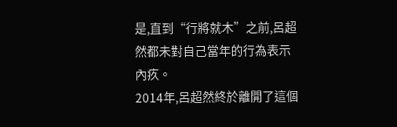是,直到“行將就木”之前,呂超然都未對自己當年的行為表示內疚。
2014年,呂超然終於離開了這個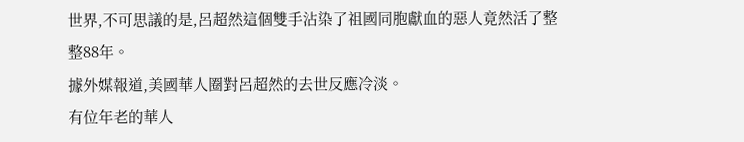世界,不可思議的是,呂超然這個雙手沾染了祖國同胞獻血的惡人竟然活了整整88年。
據外媒報道,美國華人圈對呂超然的去世反應冷淡。
有位年老的華人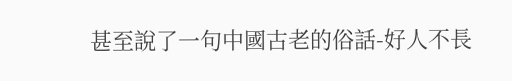甚至說了一句中國古老的俗話-好人不長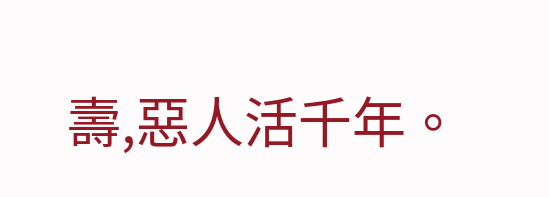壽,惡人活千年。